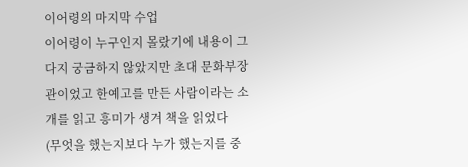이어령의 마지막 수업
이어령이 누구인지 몰랐기에 내용이 그다지 궁금하지 않았지만 초대 문화부장관이었고 한예고를 만든 사람이라는 소개를 읽고 흥미가 생겨 책을 읽었다
(무엇을 했는지보다 누가 했는지를 중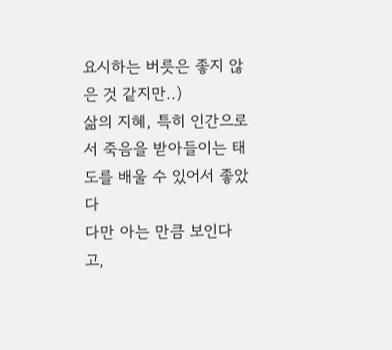요시하는 버릇은 좋지 않은 것 같지만..)
삶의 지혜, 특히 인간으로서 죽음을 받아들이는 태도를 배울 수 있어서 좋았다
다만 아는 만큼 보인다고,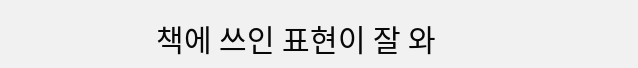책에 쓰인 표현이 잘 와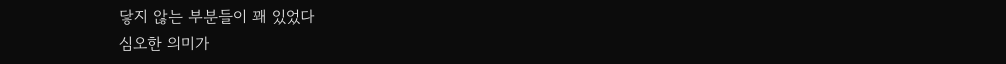닿지 않는 부분들이 꽤 있었다
심오한 의미가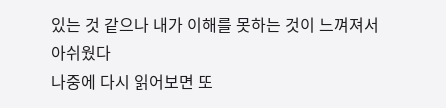있는 것 같으나 내가 이해를 못하는 것이 느껴져서 아쉬웠다
나중에 다시 읽어보면 또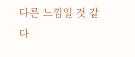다른 느낌일 것 같다